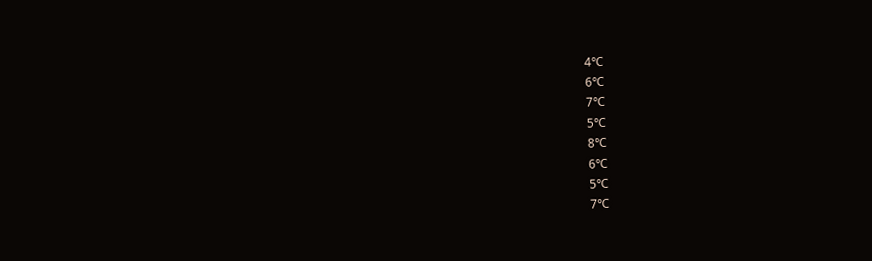4℃
6℃
7℃
5℃
8℃
6℃
5℃
7℃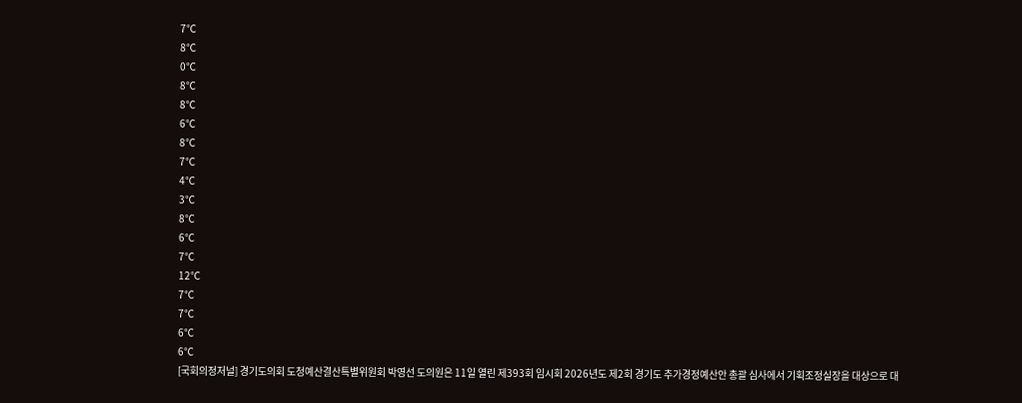7℃
8℃
0℃
8℃
8℃
6℃
8℃
7℃
4℃
3℃
8℃
6℃
7℃
12℃
7℃
7℃
6℃
6℃
[국회의정저널] 경기도의회 도청예산결산특별위원회 박영선 도의원은 11일 열린 제393회 임시회 2026년도 제2회 경기도 추가경정예산안 총괄 심사에서 기획조정실장을 대상으로 대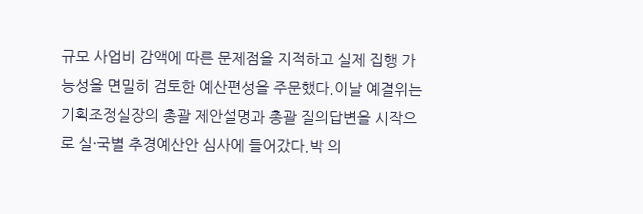규모 사업비 감액에 따른 문제점을 지적하고 실제 집행 가능성을 면밀히 검토한 예산편성을 주문했다.이날 예결위는 기획조정실장의 총괄 제안설명과 총괄 질의답변을 시작으로 실·국별 추경예산안 심사에 들어갔다.박 의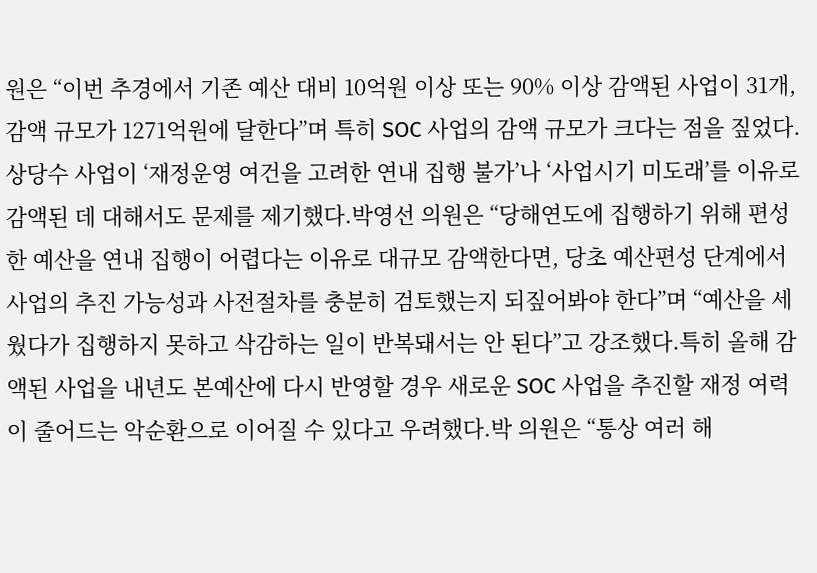원은 “이번 추경에서 기존 예산 대비 10억원 이상 또는 90% 이상 감액된 사업이 31개, 감액 규모가 1271억원에 달한다”며 특히 SOC 사업의 감액 규모가 크다는 점을 짚었다.상당수 사업이 ‘재정운영 여건을 고려한 연내 집행 불가’나 ‘사업시기 미도래’를 이유로 감액된 데 대해서도 문제를 제기했다.박영선 의원은 “당해연도에 집행하기 위해 편성한 예산을 연내 집행이 어렵다는 이유로 대규모 감액한다면, 당초 예산편성 단계에서 사업의 추진 가능성과 사전절차를 충분히 검토했는지 되짚어봐야 한다”며 “예산을 세웠다가 집행하지 못하고 삭감하는 일이 반복돼서는 안 된다”고 강조했다.특히 올해 감액된 사업을 내년도 본예산에 다시 반영할 경우 새로운 SOC 사업을 추진할 재정 여력이 줄어드는 악순환으로 이어질 수 있다고 우려했다.박 의원은 “통상 여러 해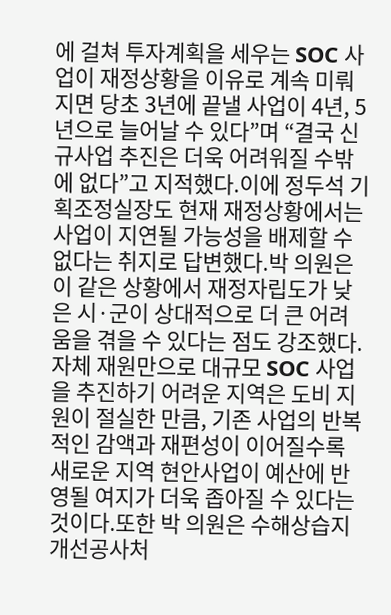에 걸쳐 투자계획을 세우는 SOC 사업이 재정상황을 이유로 계속 미뤄지면 당초 3년에 끝낼 사업이 4년, 5년으로 늘어날 수 있다”며 “결국 신규사업 추진은 더욱 어려워질 수밖에 없다”고 지적했다.이에 정두석 기획조정실장도 현재 재정상황에서는 사업이 지연될 가능성을 배제할 수 없다는 취지로 답변했다.박 의원은 이 같은 상황에서 재정자립도가 낮은 시·군이 상대적으로 더 큰 어려움을 겪을 수 있다는 점도 강조했다.자체 재원만으로 대규모 SOC 사업을 추진하기 어려운 지역은 도비 지원이 절실한 만큼, 기존 사업의 반복적인 감액과 재편성이 이어질수록 새로운 지역 현안사업이 예산에 반영될 여지가 더욱 좁아질 수 있다는 것이다.또한 박 의원은 수해상습지 개선공사처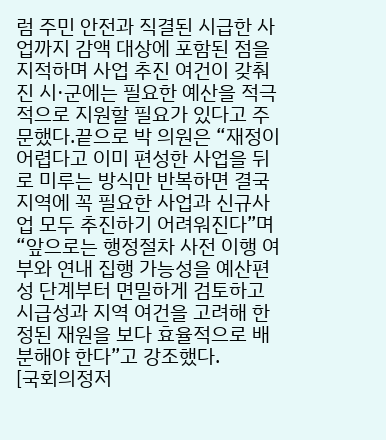럼 주민 안전과 직결된 시급한 사업까지 감액 대상에 포함된 점을 지적하며 사업 추진 여건이 갖춰진 시·군에는 필요한 예산을 적극적으로 지원할 필요가 있다고 주문했다.끝으로 박 의원은 “재정이 어렵다고 이미 편성한 사업을 뒤로 미루는 방식만 반복하면 결국 지역에 꼭 필요한 사업과 신규사업 모두 추진하기 어려워진다”며 “앞으로는 행정절차 사전 이행 여부와 연내 집행 가능성을 예산편성 단계부터 면밀하게 검토하고 시급성과 지역 여건을 고려해 한정된 재원을 보다 효율적으로 배분해야 한다”고 강조했다.
[국회의정저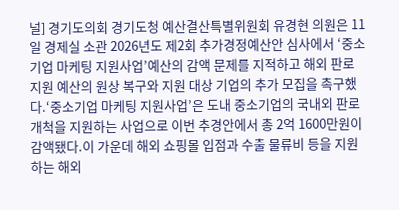널] 경기도의회 경기도청 예산결산특별위원회 유경현 의원은 11일 경제실 소관 2026년도 제2회 추가경정예산안 심사에서 ‘중소기업 마케팅 지원사업’예산의 감액 문제를 지적하고 해외 판로 지원 예산의 원상 복구와 지원 대상 기업의 추가 모집을 촉구했다.‘중소기업 마케팅 지원사업’은 도내 중소기업의 국내외 판로 개척을 지원하는 사업으로 이번 추경안에서 총 2억 1600만원이 감액됐다.이 가운데 해외 쇼핑몰 입점과 수출 물류비 등을 지원하는 해외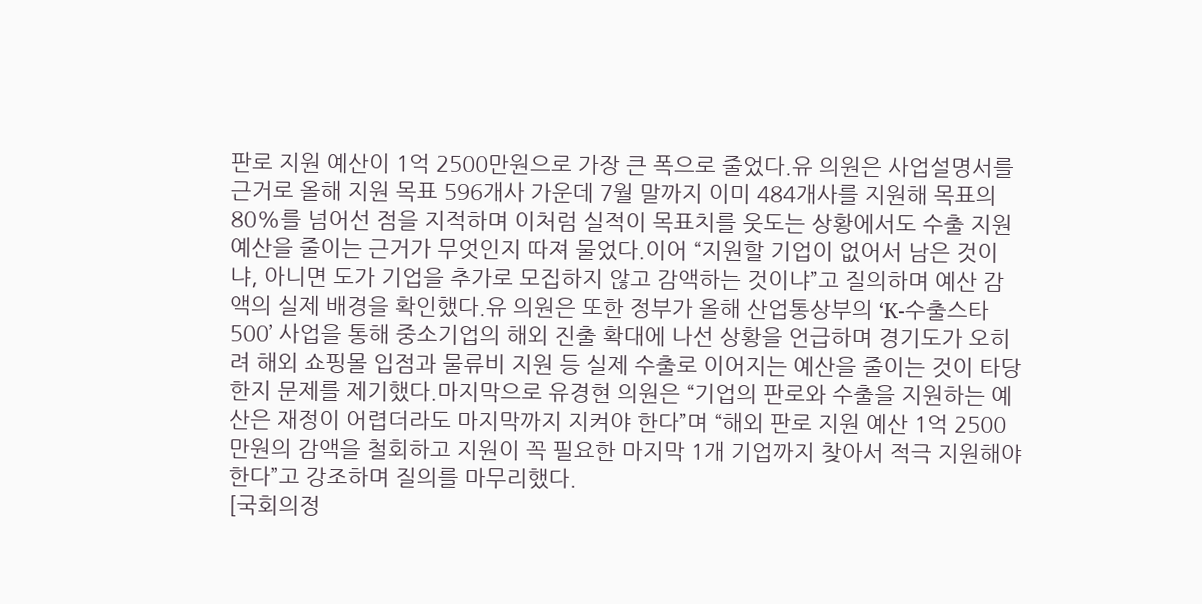판로 지원 예산이 1억 2500만원으로 가장 큰 폭으로 줄었다.유 의원은 사업설명서를 근거로 올해 지원 목표 596개사 가운데 7월 말까지 이미 484개사를 지원해 목표의 80%를 넘어선 점을 지적하며 이처럼 실적이 목표치를 웃도는 상황에서도 수출 지원 예산을 줄이는 근거가 무엇인지 따져 물었다.이어 “지원할 기업이 없어서 남은 것이냐, 아니면 도가 기업을 추가로 모집하지 않고 감액하는 것이냐”고 질의하며 예산 감액의 실제 배경을 확인했다.유 의원은 또한 정부가 올해 산업통상부의 ‘K-수출스타 500’ 사업을 통해 중소기업의 해외 진출 확대에 나선 상황을 언급하며 경기도가 오히려 해외 쇼핑몰 입점과 물류비 지원 등 실제 수출로 이어지는 예산을 줄이는 것이 타당한지 문제를 제기했다.마지막으로 유경현 의원은 “기업의 판로와 수출을 지원하는 예산은 재정이 어렵더라도 마지막까지 지켜야 한다”며 “해외 판로 지원 예산 1억 2500만원의 감액을 철회하고 지원이 꼭 필요한 마지막 1개 기업까지 찾아서 적극 지원해야 한다”고 강조하며 질의를 마무리했다.
[국회의정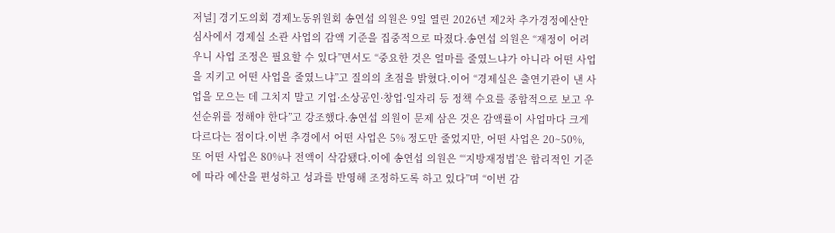저널] 경기도의회 경제노동위원회 송연섭 의원은 9일 열린 2026년 제2차 추가경정예산안 심사에서 경제실 소관 사업의 감액 기준을 집중적으로 따졌다.송연섭 의원은 “재정이 어려우니 사업 조정은 필요할 수 있다”면서도 “중요한 것은 얼마를 줄였느냐가 아니라 어떤 사업을 지키고 어떤 사업을 줄였느냐”고 질의의 초점을 밝혔다.이어 “경제실은 출연기관이 낸 사업을 모으는 데 그치지 말고 기업·소상공인·창업·일자리 등 정책 수요를 종합적으로 보고 우선순위를 정해야 한다”고 강조했다.송연섭 의원이 문제 삼은 것은 감액률이 사업마다 크게 다르다는 점이다.이번 추경에서 어떤 사업은 5% 정도만 줄었지만, 어떤 사업은 20~50%, 또 어떤 사업은 80%나 전액이 삭감됐다.이에 송연섭 의원은 “‘지방재정법’은 합리적인 기준에 따라 예산을 편성하고 성과를 반영해 조정하도록 하고 있다”며 “이번 감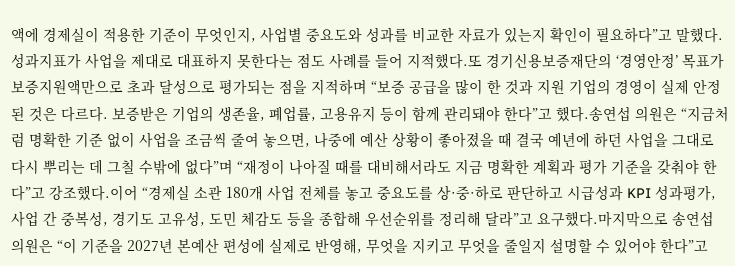액에 경제실이 적용한 기준이 무엇인지, 사업별 중요도와 성과를 비교한 자료가 있는지 확인이 필요하다”고 말했다.성과지표가 사업을 제대로 대표하지 못한다는 점도 사례를 들어 지적했다.또 경기신용보증재단의 ‘경영안정’ 목표가 보증지원액만으로 초과 달성으로 평가되는 점을 지적하며 “보증 공급을 많이 한 것과 지원 기업의 경영이 실제 안정된 것은 다르다. 보증받은 기업의 생존율, 폐업률, 고용유지 등이 함께 관리돼야 한다”고 했다.송연섭 의원은 “지금처럼 명확한 기준 없이 사업을 조금씩 줄여 놓으면, 나중에 예산 상황이 좋아졌을 때 결국 예년에 하던 사업을 그대로 다시 뿌리는 데 그칠 수밖에 없다”며 “재정이 나아질 때를 대비해서라도 지금 명확한 계획과 평가 기준을 갖춰야 한다”고 강조했다.이어 “경제실 소관 180개 사업 전체를 놓고 중요도를 상·중·하로 판단하고 시급성과 KPI 성과평가, 사업 간 중복성, 경기도 고유성, 도민 체감도 등을 종합해 우선순위를 정리해 달라”고 요구했다.마지막으로 송연섭 의원은 “이 기준을 2027년 본예산 편성에 실제로 반영해, 무엇을 지키고 무엇을 줄일지 설명할 수 있어야 한다”고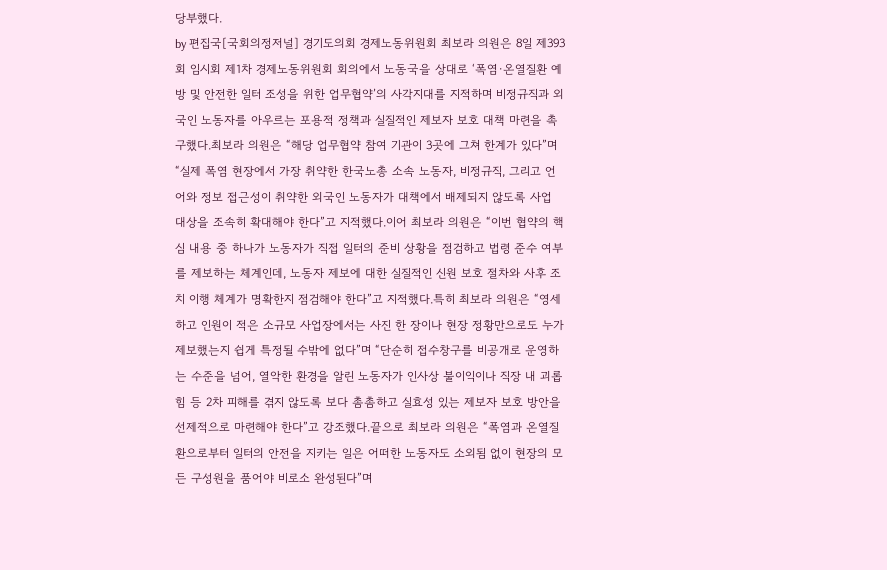당부했다.
by 편집국[국회의정저널] 경기도의회 경제노동위원회 최보라 의원은 8일 제393회 임시회 제1차 경제노동위원회 회의에서 노동국을 상대로 ‘폭염·온열질환 예방 및 안전한 일터 조성을 위한 업무협약’의 사각지대를 지적하며 비정규직과 외국인 노동자를 아우르는 포용적 정책과 실질적인 제보자 보호 대책 마련을 촉구했다.최보라 의원은 “해당 업무협약 참여 기관이 3곳에 그쳐 한계가 있다”며 “실제 폭염 현장에서 가장 취약한 한국노총 소속 노동자, 비정규직, 그리고 언어와 정보 접근성이 취약한 외국인 노동자가 대책에서 배제되지 않도록 사업 대상을 조속히 확대해야 한다”고 지적했다.이어 최보라 의원은 “이번 협약의 핵심 내용 중 하나가 노동자가 직접 일터의 준비 상황을 점검하고 법령 준수 여부를 제보하는 체계인데, 노동자 제보에 대한 실질적인 신원 보호 절차와 사후 조치 이행 체계가 명확한지 점검해야 한다”고 지적했다.특히 최보라 의원은 “영세하고 인원이 적은 소규모 사업장에서는 사진 한 장이나 현장 정황만으로도 누가 제보했는지 쉽게 특정될 수밖에 없다”며 “단순히 접수창구를 비공개로 운영하는 수준을 넘어, 열악한 환경을 알린 노동자가 인사상 불이익이나 직장 내 괴롭힘 등 2차 피해를 겪지 않도록 보다 촘촘하고 실효성 있는 제보자 보호 방안을 선제적으로 마련해야 한다”고 강조했다.끝으로 최보라 의원은 “폭염과 온열질환으로부터 일터의 안전을 지키는 일은 어떠한 노동자도 소외됨 없이 현장의 모든 구성원을 품어야 비로소 완성된다”며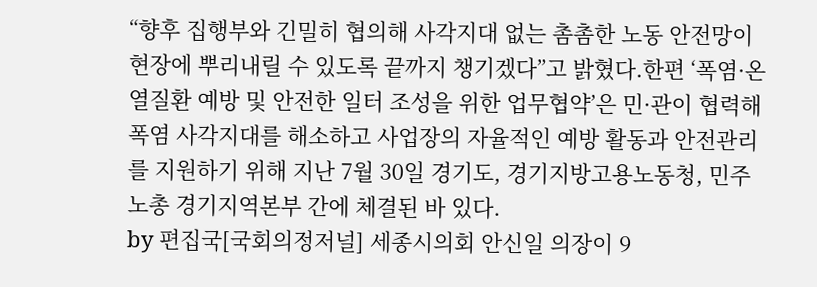“향후 집행부와 긴밀히 협의해 사각지대 없는 촘촘한 노동 안전망이 현장에 뿌리내릴 수 있도록 끝까지 챙기겠다”고 밝혔다.한편 ‘폭염·온열질환 예방 및 안전한 일터 조성을 위한 업무협약’은 민·관이 협력해 폭염 사각지대를 해소하고 사업장의 자율적인 예방 활동과 안전관리를 지원하기 위해 지난 7월 30일 경기도, 경기지방고용노동청, 민주노총 경기지역본부 간에 체결된 바 있다.
by 편집국[국회의정저널] 세종시의회 안신일 의장이 9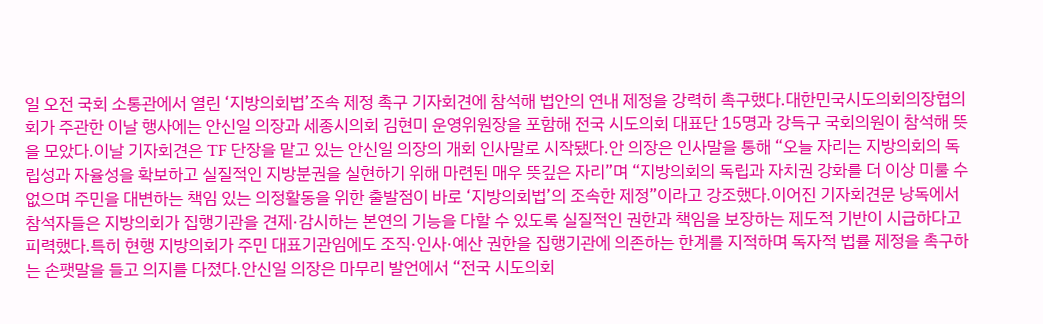일 오전 국회 소통관에서 열린 ‘지방의회법’조속 제정 촉구 기자회견에 참석해 법안의 연내 제정을 강력히 촉구했다.대한민국시도의회의장협의회가 주관한 이날 행사에는 안신일 의장과 세종시의회 김현미 운영위원장을 포함해 전국 시도의회 대표단 15명과 강득구 국회의원이 참석해 뜻을 모았다.이날 기자회견은 TF 단장을 맡고 있는 안신일 의장의 개회 인사말로 시작됐다.안 의장은 인사말을 통해 “오늘 자리는 지방의회의 독립성과 자율성을 확보하고 실질적인 지방분권을 실현하기 위해 마련된 매우 뜻깊은 자리”며 “지방의회의 독립과 자치권 강화를 더 이상 미룰 수 없으며 주민을 대변하는 책임 있는 의정활동을 위한 출발점이 바로 ‘지방의회법’의 조속한 제정”이라고 강조했다.이어진 기자회견문 낭독에서 참석자들은 지방의회가 집행기관을 견제·감시하는 본연의 기능을 다할 수 있도록 실질적인 권한과 책임을 보장하는 제도적 기반이 시급하다고 피력했다.특히 현행 지방의회가 주민 대표기관임에도 조직·인사·예산 권한을 집행기관에 의존하는 한계를 지적하며 독자적 법률 제정을 촉구하는 손팻말을 들고 의지를 다졌다.안신일 의장은 마무리 발언에서 “전국 시도의회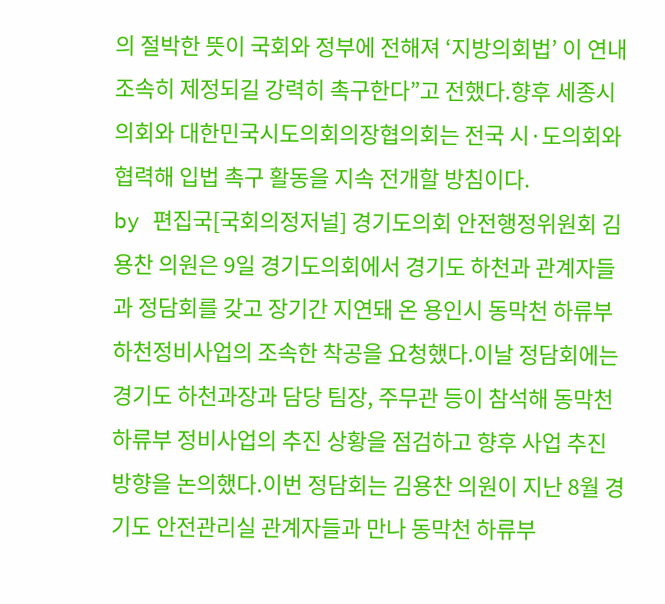의 절박한 뜻이 국회와 정부에 전해져 ‘지방의회법’ 이 연내 조속히 제정되길 강력히 촉구한다”고 전했다.향후 세종시의회와 대한민국시도의회의장협의회는 전국 시·도의회와 협력해 입법 촉구 활동을 지속 전개할 방침이다.
by 편집국[국회의정저널] 경기도의회 안전행정위원회 김용찬 의원은 9일 경기도의회에서 경기도 하천과 관계자들과 정담회를 갖고 장기간 지연돼 온 용인시 동막천 하류부 하천정비사업의 조속한 착공을 요청했다.이날 정담회에는 경기도 하천과장과 담당 팀장, 주무관 등이 참석해 동막천 하류부 정비사업의 추진 상황을 점검하고 향후 사업 추진 방향을 논의했다.이번 정담회는 김용찬 의원이 지난 8월 경기도 안전관리실 관계자들과 만나 동막천 하류부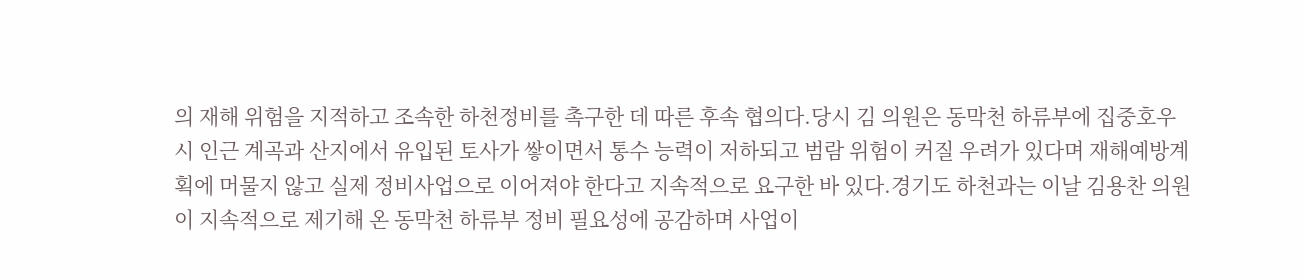의 재해 위험을 지적하고 조속한 하천정비를 촉구한 데 따른 후속 협의다.당시 김 의원은 동막천 하류부에 집중호우 시 인근 계곡과 산지에서 유입된 토사가 쌓이면서 통수 능력이 저하되고 범람 위험이 커질 우려가 있다며 재해예방계획에 머물지 않고 실제 정비사업으로 이어져야 한다고 지속적으로 요구한 바 있다.경기도 하천과는 이날 김용찬 의원이 지속적으로 제기해 온 동막천 하류부 정비 필요성에 공감하며 사업이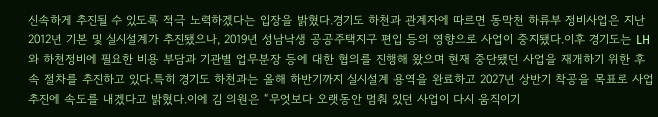신속하게 추진될 수 있도록 적극 노력하겠다는 입장을 밝혔다.경기도 하천과 관계자에 따르면 동막천 하류부 정비사업은 지난 2012년 기본 및 실시설계가 추진됐으나, 2019년 성남낙생 공공주택지구 편입 등의 영향으로 사업이 중지됐다.이후 경기도는 LH와 하천정비에 필요한 비용 부담과 기관별 업무분장 등에 대한 협의를 진행해 왔으며 현재 중단됐던 사업을 재개하기 위한 후속 절차를 추진하고 있다.특히 경기도 하천과는 올해 하반기까지 실시설계 용역을 완료하고 2027년 상반기 착공을 목표로 사업 추진에 속도를 내겠다고 밝혔다.이에 김 의원은 “무엇보다 오랫동안 멈춰 있던 사업이 다시 움직이기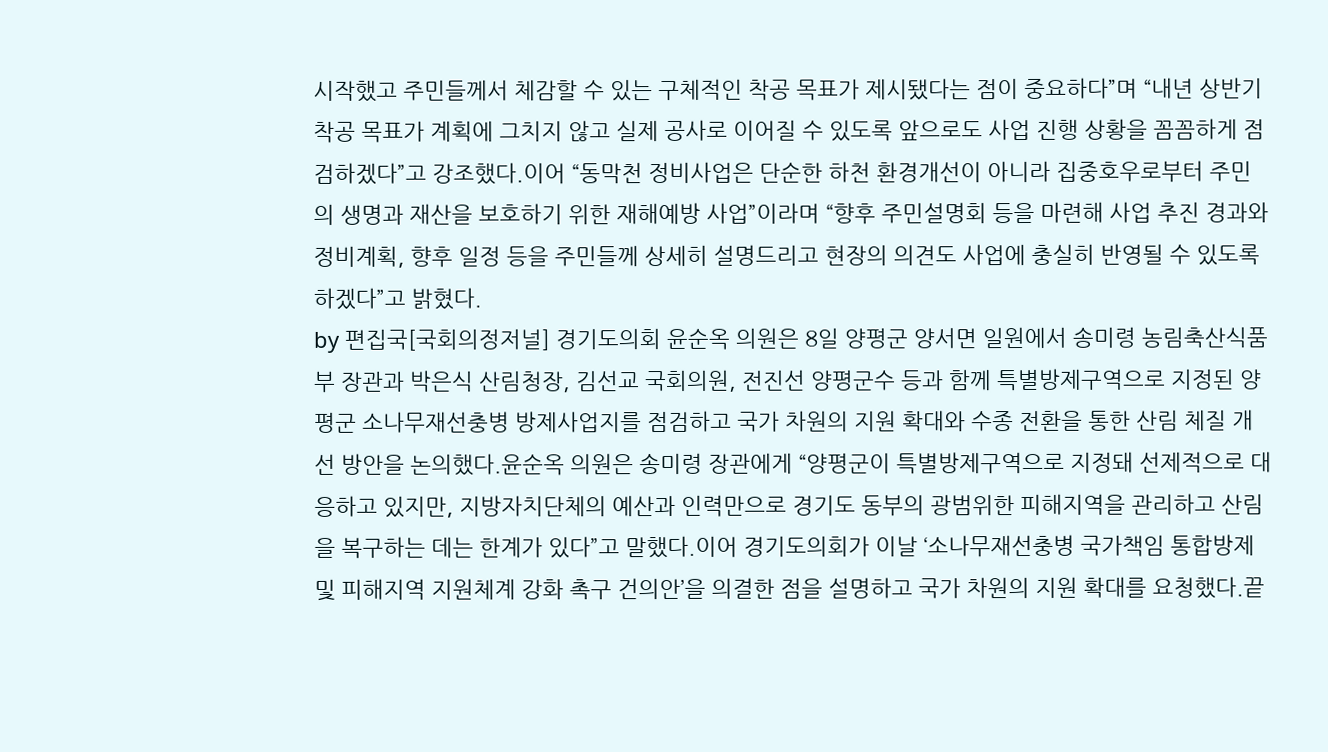시작했고 주민들께서 체감할 수 있는 구체적인 착공 목표가 제시됐다는 점이 중요하다”며 “내년 상반기 착공 목표가 계획에 그치지 않고 실제 공사로 이어질 수 있도록 앞으로도 사업 진행 상황을 꼼꼼하게 점검하겠다”고 강조했다.이어 “동막천 정비사업은 단순한 하천 환경개선이 아니라 집중호우로부터 주민의 생명과 재산을 보호하기 위한 재해예방 사업”이라며 “향후 주민설명회 등을 마련해 사업 추진 경과와 정비계획, 향후 일정 등을 주민들께 상세히 설명드리고 현장의 의견도 사업에 충실히 반영될 수 있도록 하겠다”고 밝혔다.
by 편집국[국회의정저널] 경기도의회 윤순옥 의원은 8일 양평군 양서면 일원에서 송미령 농림축산식품부 장관과 박은식 산림청장, 김선교 국회의원, 전진선 양평군수 등과 함께 특별방제구역으로 지정된 양평군 소나무재선충병 방제사업지를 점검하고 국가 차원의 지원 확대와 수종 전환을 통한 산림 체질 개선 방안을 논의했다.윤순옥 의원은 송미령 장관에게 “양평군이 특별방제구역으로 지정돼 선제적으로 대응하고 있지만, 지방자치단체의 예산과 인력만으로 경기도 동부의 광범위한 피해지역을 관리하고 산림을 복구하는 데는 한계가 있다”고 말했다.이어 경기도의회가 이날 ‘소나무재선충병 국가책임 통합방제 및 피해지역 지원체계 강화 촉구 건의안’을 의결한 점을 설명하고 국가 차원의 지원 확대를 요청했다.끝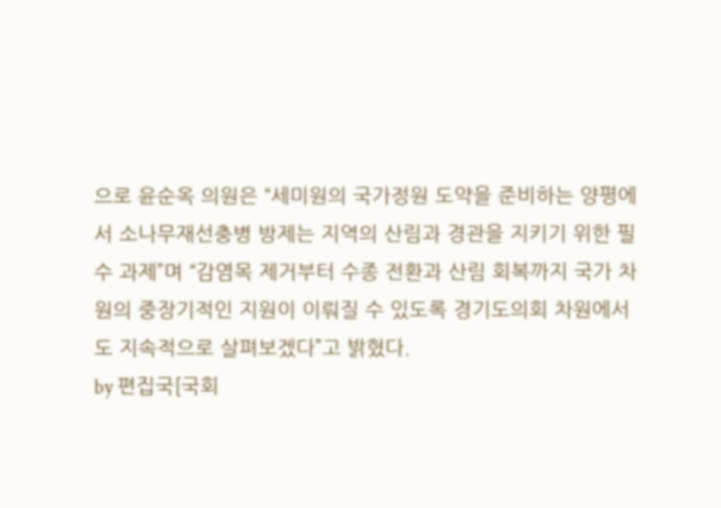으로 윤순옥 의원은 “세미원의 국가정원 도약을 준비하는 양평에서 소나무재선충병 방제는 지역의 산림과 경관을 지키기 위한 필수 과제”며 “감염목 제거부터 수종 전환과 산림 회복까지 국가 차원의 중장기적인 지원이 이뤄질 수 있도록 경기도의회 차원에서도 지속적으로 살펴보겠다”고 밝혔다.
by 편집국[국회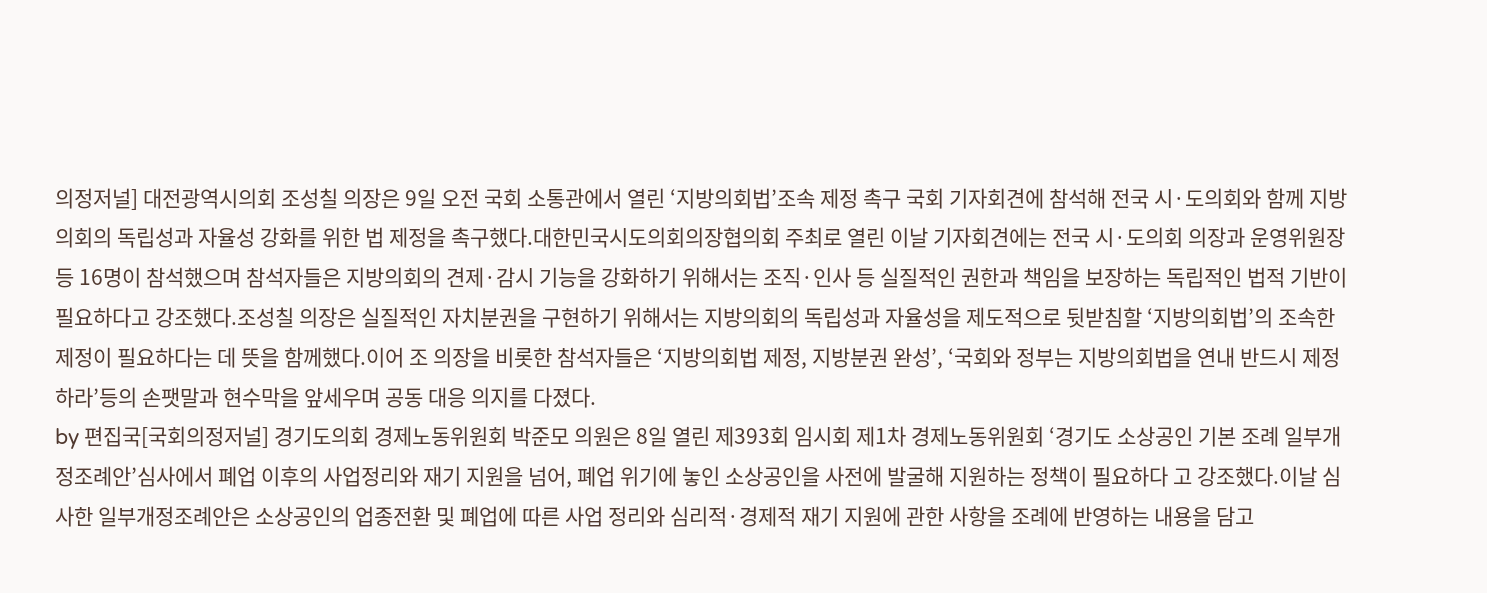의정저널] 대전광역시의회 조성칠 의장은 9일 오전 국회 소통관에서 열린 ‘지방의회법’조속 제정 촉구 국회 기자회견에 참석해 전국 시·도의회와 함께 지방의회의 독립성과 자율성 강화를 위한 법 제정을 촉구했다.대한민국시도의회의장협의회 주최로 열린 이날 기자회견에는 전국 시·도의회 의장과 운영위원장 등 16명이 참석했으며 참석자들은 지방의회의 견제·감시 기능을 강화하기 위해서는 조직·인사 등 실질적인 권한과 책임을 보장하는 독립적인 법적 기반이 필요하다고 강조했다.조성칠 의장은 실질적인 자치분권을 구현하기 위해서는 지방의회의 독립성과 자율성을 제도적으로 뒷받침할 ‘지방의회법’의 조속한 제정이 필요하다는 데 뜻을 함께했다.이어 조 의장을 비롯한 참석자들은 ‘지방의회법 제정, 지방분권 완성’, ‘국회와 정부는 지방의회법을 연내 반드시 제정하라’등의 손팻말과 현수막을 앞세우며 공동 대응 의지를 다졌다.
by 편집국[국회의정저널] 경기도의회 경제노동위원회 박준모 의원은 8일 열린 제393회 임시회 제1차 경제노동위원회 ‘경기도 소상공인 기본 조례 일부개정조례안’심사에서 폐업 이후의 사업정리와 재기 지원을 넘어, 폐업 위기에 놓인 소상공인을 사전에 발굴해 지원하는 정책이 필요하다 고 강조했다.이날 심사한 일부개정조례안은 소상공인의 업종전환 및 폐업에 따른 사업 정리와 심리적·경제적 재기 지원에 관한 사항을 조례에 반영하는 내용을 담고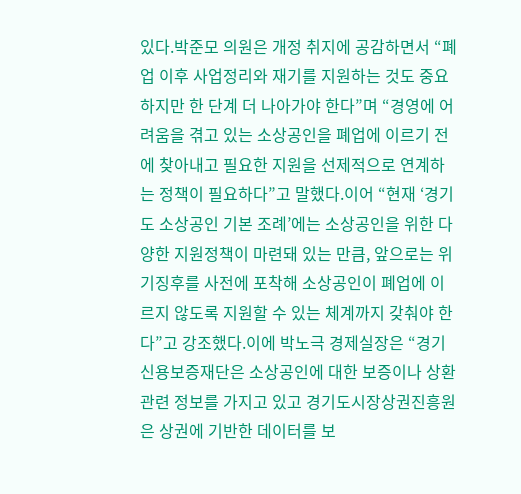있다.박준모 의원은 개정 취지에 공감하면서 “폐업 이후 사업정리와 재기를 지원하는 것도 중요하지만 한 단계 더 나아가야 한다”며 “경영에 어려움을 겪고 있는 소상공인을 폐업에 이르기 전에 찾아내고 필요한 지원을 선제적으로 연계하는 정책이 필요하다”고 말했다.이어 “현재 ‘경기도 소상공인 기본 조례’에는 소상공인을 위한 다양한 지원정책이 마련돼 있는 만큼, 앞으로는 위기징후를 사전에 포착해 소상공인이 폐업에 이르지 않도록 지원할 수 있는 체계까지 갖춰야 한다”고 강조했다.이에 박노극 경제실장은 “경기신용보증재단은 소상공인에 대한 보증이나 상환 관련 정보를 가지고 있고 경기도시장상권진흥원은 상권에 기반한 데이터를 보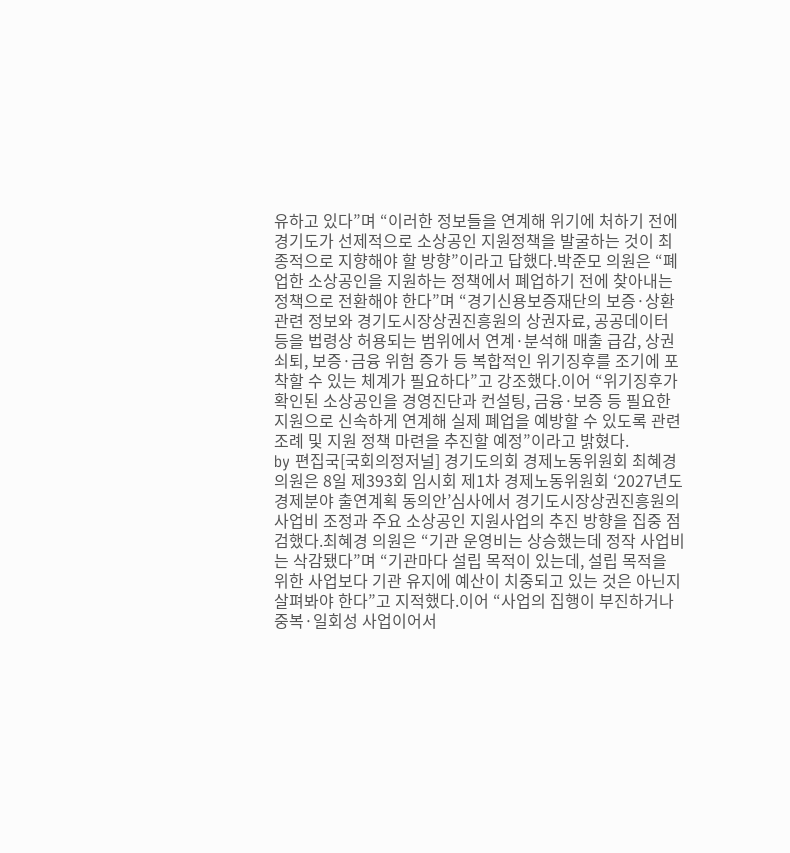유하고 있다”며 “이러한 정보들을 연계해 위기에 처하기 전에 경기도가 선제적으로 소상공인 지원정책을 발굴하는 것이 최종적으로 지향해야 할 방향”이라고 답했다.박준모 의원은 “폐업한 소상공인을 지원하는 정책에서 폐업하기 전에 찾아내는 정책으로 전환해야 한다”며 “경기신용보증재단의 보증·상환 관련 정보와 경기도시장상권진흥원의 상권자료, 공공데이터 등을 법령상 허용되는 범위에서 연계·분석해 매출 급감, 상권 쇠퇴, 보증·금융 위험 증가 등 복합적인 위기징후를 조기에 포착할 수 있는 체계가 필요하다”고 강조했다.이어 “위기징후가 확인된 소상공인을 경영진단과 컨설팅, 금융·보증 등 필요한 지원으로 신속하게 연계해 실제 폐업을 예방할 수 있도록 관련 조례 및 지원 정책 마련을 추진할 예정”이라고 밝혔다.
by 편집국[국회의정저널] 경기도의회 경제노동위원회 최혜경 의원은 8일 제393회 임시회 제1차 경제노동위원회 ‘2027년도 경제분야 출연계획 동의안’심사에서 경기도시장상권진흥원의 사업비 조정과 주요 소상공인 지원사업의 추진 방향을 집중 점검했다.최혜경 의원은 “기관 운영비는 상승했는데 정작 사업비는 삭감됐다”며 “기관마다 설립 목적이 있는데, 설립 목적을 위한 사업보다 기관 유지에 예산이 치중되고 있는 것은 아닌지 살펴봐야 한다”고 지적했다.이어 “사업의 집행이 부진하거나 중복·일회성 사업이어서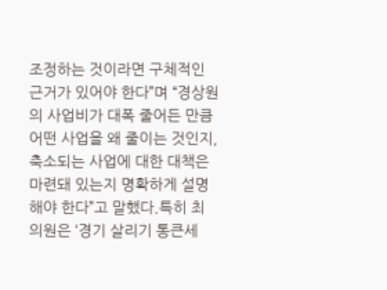조정하는 것이라면 구체적인 근거가 있어야 한다”며 “경상원의 사업비가 대폭 줄어든 만큼 어떤 사업을 왜 줄이는 것인지, 축소되는 사업에 대한 대책은 마련돼 있는지 명확하게 설명해야 한다”고 말했다.특히 최 의원은 ‘경기 살리기 통큰세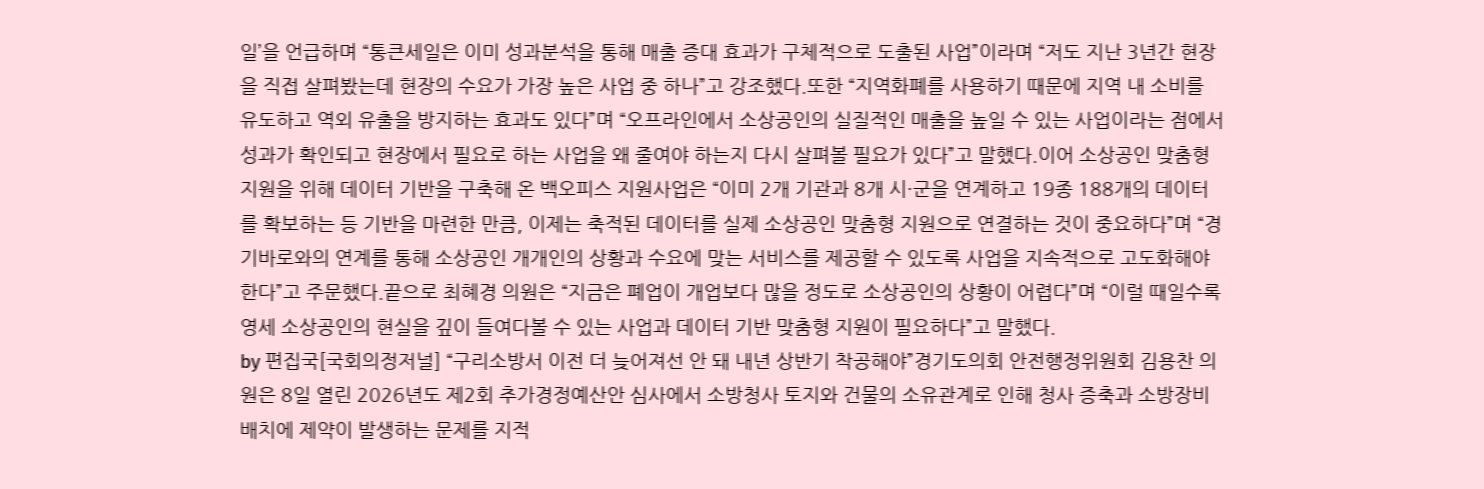일’을 언급하며 “통큰세일은 이미 성과분석을 통해 매출 증대 효과가 구체적으로 도출된 사업”이라며 “저도 지난 3년간 현장을 직접 살펴봤는데 현장의 수요가 가장 높은 사업 중 하나”고 강조했다.또한 “지역화폐를 사용하기 때문에 지역 내 소비를 유도하고 역외 유출을 방지하는 효과도 있다”며 “오프라인에서 소상공인의 실질적인 매출을 높일 수 있는 사업이라는 점에서 성과가 확인되고 현장에서 필요로 하는 사업을 왜 줄여야 하는지 다시 살펴볼 필요가 있다”고 말했다.이어 소상공인 맞춤형 지원을 위해 데이터 기반을 구축해 온 백오피스 지원사업은 “이미 2개 기관과 8개 시·군을 연계하고 19종 188개의 데이터를 확보하는 등 기반을 마련한 만큼, 이제는 축적된 데이터를 실제 소상공인 맞춤형 지원으로 연결하는 것이 중요하다”며 “경기바로와의 연계를 통해 소상공인 개개인의 상황과 수요에 맞는 서비스를 제공할 수 있도록 사업을 지속적으로 고도화해야 한다”고 주문했다.끝으로 최혜경 의원은 “지금은 폐업이 개업보다 많을 정도로 소상공인의 상황이 어렵다”며 “이럴 때일수록 영세 소상공인의 현실을 깊이 들여다볼 수 있는 사업과 데이터 기반 맞춤형 지원이 필요하다”고 말했다.
by 편집국[국회의정저널] “구리소방서 이전 더 늦어져선 안 돼 내년 상반기 착공해야”경기도의회 안전행정위원회 김용찬 의원은 8일 열린 2026년도 제2회 추가경정예산안 심사에서 소방청사 토지와 건물의 소유관계로 인해 청사 증축과 소방장비 배치에 제약이 발생하는 문제를 지적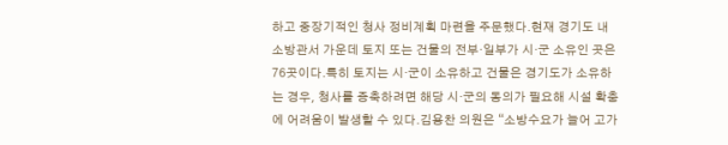하고 중장기적인 청사 정비계획 마련을 주문했다.현재 경기도 내 소방관서 가운데 토지 또는 건물의 전부·일부가 시·군 소유인 곳은 76곳이다.특히 토지는 시·군이 소유하고 건물은 경기도가 소유하는 경우, 청사를 증축하려면 해당 시·군의 동의가 필요해 시설 확충에 어려움이 발생할 수 있다.김용찬 의원은 “소방수요가 늘어 고가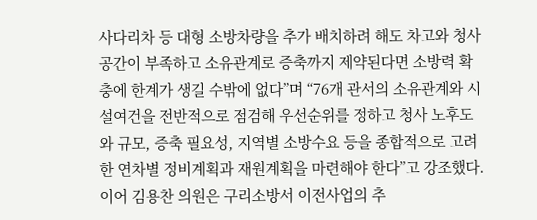사다리차 등 대형 소방차량을 추가 배치하려 해도 차고와 청사 공간이 부족하고 소유관계로 증축까지 제약된다면 소방력 확충에 한계가 생길 수밖에 없다”며 “76개 관서의 소유관계와 시설여건을 전반적으로 점검해 우선순위를 정하고 청사 노후도와 규모, 증축 필요성, 지역별 소방수요 등을 종합적으로 고려한 연차별 정비계획과 재원계획을 마련해야 한다”고 강조했다.이어 김용찬 의원은 구리소방서 이전사업의 추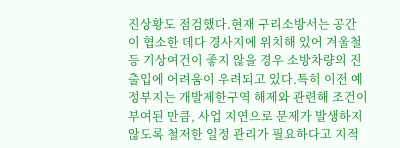진상황도 점검했다.현재 구리소방서는 공간이 협소한 데다 경사지에 위치해 있어 겨울철 등 기상여건이 좋지 않을 경우 소방차량의 진출입에 어려움이 우려되고 있다.특히 이전 예정부지는 개발제한구역 해제와 관련해 조건이 부여된 만큼, 사업 지연으로 문제가 발생하지 않도록 철저한 일정 관리가 필요하다고 지적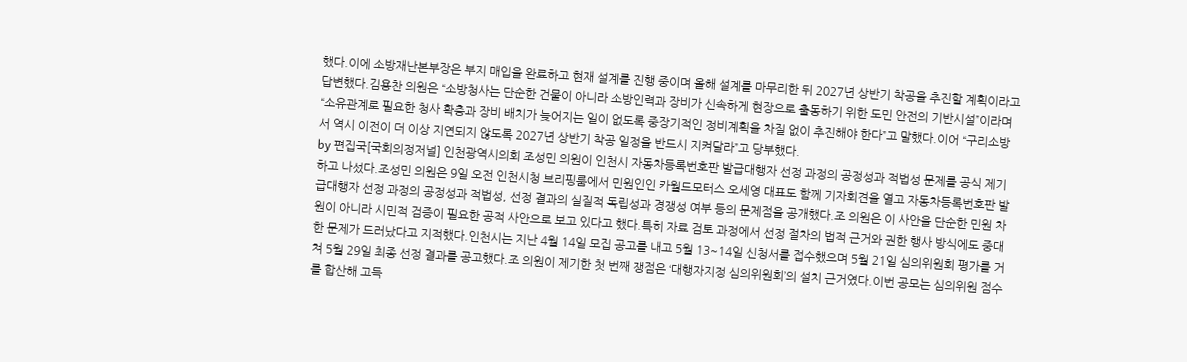했다.이에 소방재난본부장은 부지 매입을 완료하고 현재 설계를 진행 중이며 올해 설계를 마무리한 뒤 2027년 상반기 착공을 추진할 계획이라고 답변했다.김용찬 의원은 “소방청사는 단순한 건물이 아니라 소방인력과 장비가 신속하게 현장으로 출동하기 위한 도민 안전의 기반시설”이라며 “소유관계로 필요한 청사 확충과 장비 배치가 늦어지는 일이 없도록 중장기적인 정비계획을 차질 없이 추진해야 한다”고 말했다.이어 “구리소방서 역시 이전이 더 이상 지연되지 않도록 2027년 상반기 착공 일정을 반드시 지켜달라”고 당부했다.
by 편집국[국회의정저널] 인천광역시의회 조성민 의원이 인천시 자동차등록번호판 발급대행자 선정 과정의 공정성과 적법성 문제를 공식 제기하고 나섰다.조성민 의원은 9일 오전 인천시청 브리핑룸에서 민원인인 카월드모터스 오세영 대표도 함께 기자회견을 열고 자동차등록번호판 발급대행자 선정 과정의 공정성과 적법성, 선정 결과의 실질적 독립성과 경쟁성 여부 등의 문제점을 공개했다.조 의원은 이 사안을 단순한 민원 차원이 아니라 시민적 검증이 필요한 공적 사안으로 보고 있다고 했다.특히 자료 검토 과정에서 선정 절차의 법적 근거와 권한 행사 방식에도 중대한 문제가 드러났다고 지적했다.인천시는 지난 4월 14일 모집 공고를 내고 5월 13~14일 신청서를 접수했으며 5월 21일 심의위원회 평가를 거쳐 5월 29일 최종 선정 결과를 공고했다.조 의원이 제기한 첫 번째 쟁점은 ‘대행자지정 심의위원회’의 설치 근거였다.이번 공모는 심의위원 점수를 합산해 고득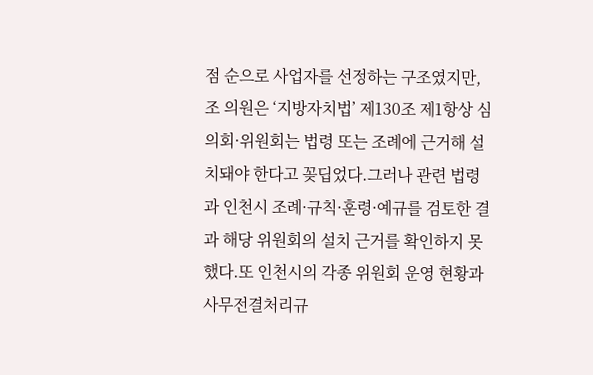점 순으로 사업자를 선정하는 구조였지만, 조 의원은 ‘지방자치법’ 제130조 제1항상 심의회·위원회는 법령 또는 조례에 근거해 설치돼야 한다고 꽂딥었다.그러나 관련 법령과 인천시 조례·규칙·훈령·예규를 검토한 결과 해당 위원회의 설치 근거를 확인하지 못했다.또 인천시의 각종 위원회 운영 현황과 사무전결처리규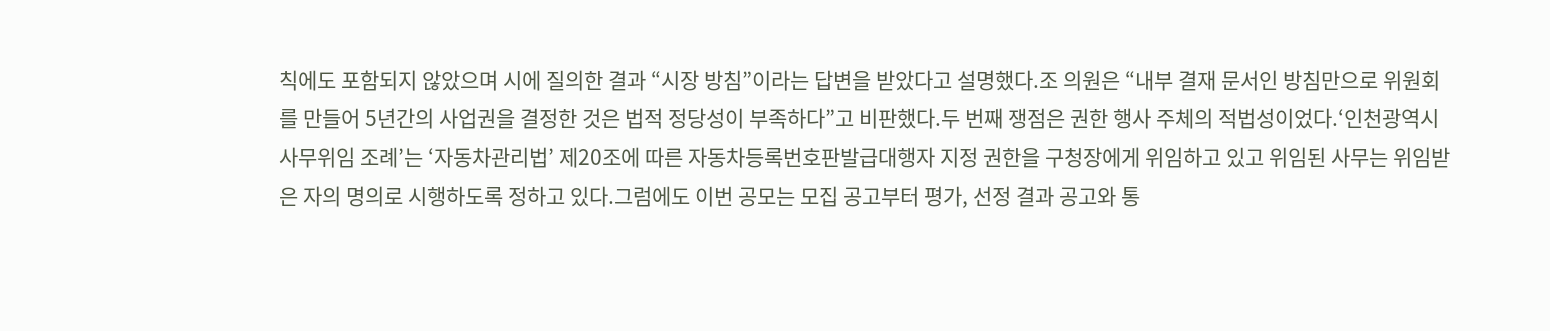칙에도 포함되지 않았으며 시에 질의한 결과 “시장 방침”이라는 답변을 받았다고 설명했다.조 의원은 “내부 결재 문서인 방침만으로 위원회를 만들어 5년간의 사업권을 결정한 것은 법적 정당성이 부족하다”고 비판했다.두 번째 쟁점은 권한 행사 주체의 적법성이었다.‘인천광역시 사무위임 조례’는 ‘자동차관리법’ 제20조에 따른 자동차등록번호판발급대행자 지정 권한을 구청장에게 위임하고 있고 위임된 사무는 위임받은 자의 명의로 시행하도록 정하고 있다.그럼에도 이번 공모는 모집 공고부터 평가, 선정 결과 공고와 통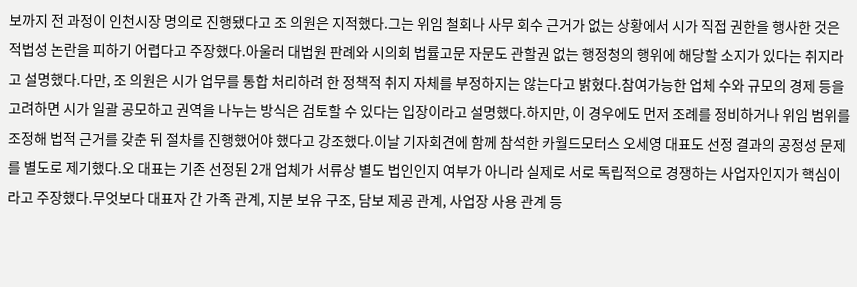보까지 전 과정이 인천시장 명의로 진행됐다고 조 의원은 지적했다.그는 위임 철회나 사무 회수 근거가 없는 상황에서 시가 직접 권한을 행사한 것은 적법성 논란을 피하기 어렵다고 주장했다.아울러 대법원 판례와 시의회 법률고문 자문도 관할권 없는 행정청의 행위에 해당할 소지가 있다는 취지라고 설명했다.다만, 조 의원은 시가 업무를 통합 처리하려 한 정책적 취지 자체를 부정하지는 않는다고 밝혔다.참여가능한 업체 수와 규모의 경제 등을 고려하면 시가 일괄 공모하고 권역을 나누는 방식은 검토할 수 있다는 입장이라고 설명했다.하지만, 이 경우에도 먼저 조례를 정비하거나 위임 범위를 조정해 법적 근거를 갖춘 뒤 절차를 진행했어야 했다고 강조했다.이날 기자회견에 함께 참석한 카월드모터스 오세영 대표도 선정 결과의 공정성 문제를 별도로 제기했다.오 대표는 기존 선정된 2개 업체가 서류상 별도 법인인지 여부가 아니라 실제로 서로 독립적으로 경쟁하는 사업자인지가 핵심이라고 주장했다.무엇보다 대표자 간 가족 관계, 지분 보유 구조, 담보 제공 관계, 사업장 사용 관계 등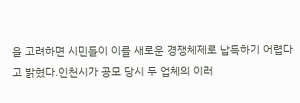을 고려하면 시민들이 이를 새로운 경쟁체제로 납득하기 어렵다고 밝혔다.인천시가 공모 당시 두 업체의 이러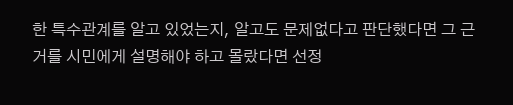한 특수관계를 알고 있었는지, 알고도 문제없다고 판단했다면 그 근거를 시민에게 설명해야 하고 몰랐다면 선정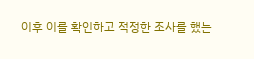이후 이를 확인하고 적정한 조사를 했는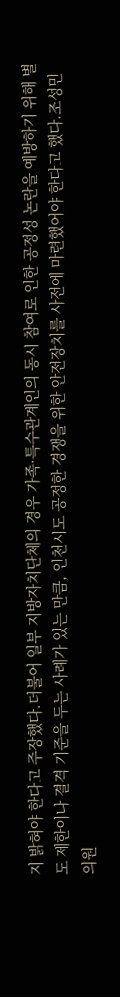지 밝혀야 한다고 주장했다.더불어 일부 지방자치단체의 경우 가족·특수관계인의 동시 참여로 인한 공정성 논란을 예방하기 위해 별도 제한이나 결격 기준을 두는 사례가 있는 만큼, 인천시도 공정한 경쟁을 위한 안전장치를 사전에 마련했어야 한다고 했다.조성민 의원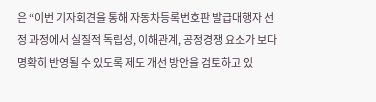은 “이번 기자회견을 통해 자동차등록번호판 발급대행자 선정 과정에서 실질적 독립성, 이해관계, 공정경쟁 요소가 보다 명확히 반영될 수 있도록 제도 개선 방안을 검토하고 있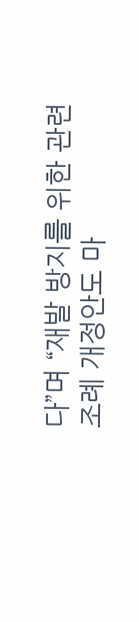다”며 “재발 방지를 위한 관련 조례 개정안도 마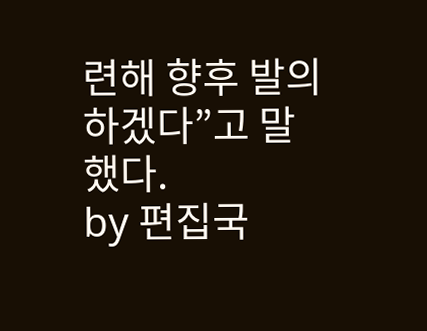련해 향후 발의하겠다”고 말했다.
by 편집국